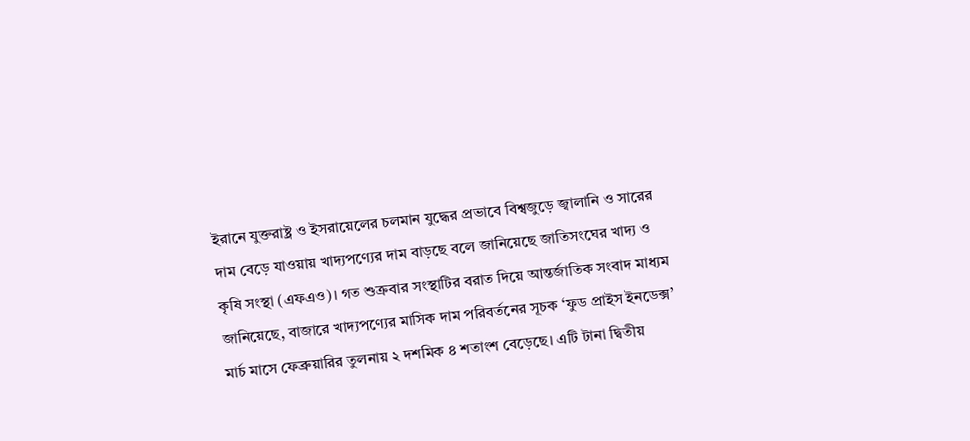ইরানে যুক্তরাষ্ট্র ও ইসরায়েলের চলমান যুদ্ধের প্রভাবে বিশ্বজুড়ে জ্বালানি ও সারের দাম বেড়ে যাওয়ায় খাদ্যপণ্যের দাম বাড়ছে বলে জানিয়েছে জাতিসংঘের খাদ্য ও কৃষি সংস্থা (এফএও)। গত শুক্রবার সংস্থাটির বরাত দিয়ে আন্তর্জাতিক সংবাদ মাধ্যম জানিয়েছে, বাজারে খাদ্যপণ্যের মাসিক দাম পরিবর্তনের সূচক ‘ফুড প্রাইস ইনডেক্স’ মার্চ মাসে ফেব্রুয়ারির তুলনায় ২ দশমিক ৪ শতাংশ বেড়েছে। এটি টানা দ্বিতীয়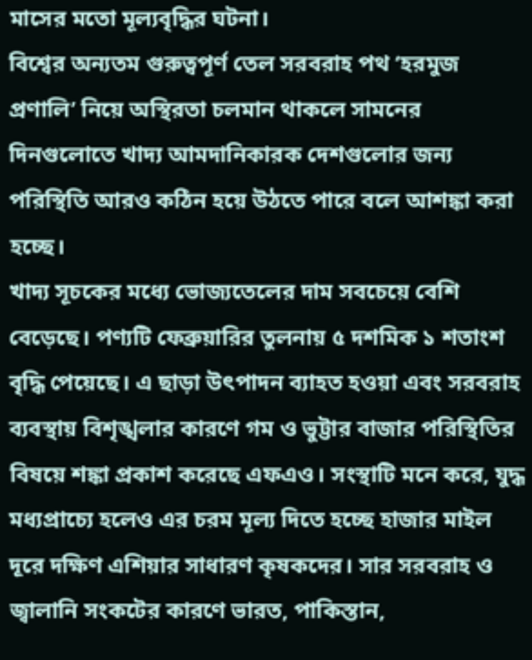মাসের মতো মূল্যবৃদ্ধির ঘটনা।
বিশ্বের অন্যতম গুরুত্বপূর্ণ তেল সরবরাহ পথ ‘হরমুজ প্রণালি’ নিয়ে অস্থিরতা চলমান থাকলে সামনের দিনগুলোতে খাদ্য আমদানিকারক দেশগুলোর জন্য পরিস্থিতি আরও কঠিন হয়ে উঠতে পারে বলে আশঙ্কা করা হচ্ছে।
খাদ্য সূচকের মধ্যে ভোজ্যতেলের দাম সবচেয়ে বেশি বেড়েছে। পণ্যটি ফেব্রুয়ারির তুলনায় ৫ দশমিক ১ শতাংশ বৃদ্ধি পেয়েছে। এ ছাড়া উৎপাদন ব্যাহত হওয়া এবং সরবরাহ ব্যবস্থায় বিশৃঙ্খলার কারণে গম ও ভুট্টার বাজার পরিস্থিতির বিষয়ে শঙ্কা প্রকাশ করেছে এফএও। সংস্থাটি মনে করে, যুদ্ধ মধ্যপ্রাচ্যে হলেও এর চরম মূল্য দিতে হচ্ছে হাজার মাইল দূরে দক্ষিণ এশিয়ার সাধারণ কৃষকদের। সার সরবরাহ ও জ্বালানি সংকটের কারণে ভারত, পাকিস্তান,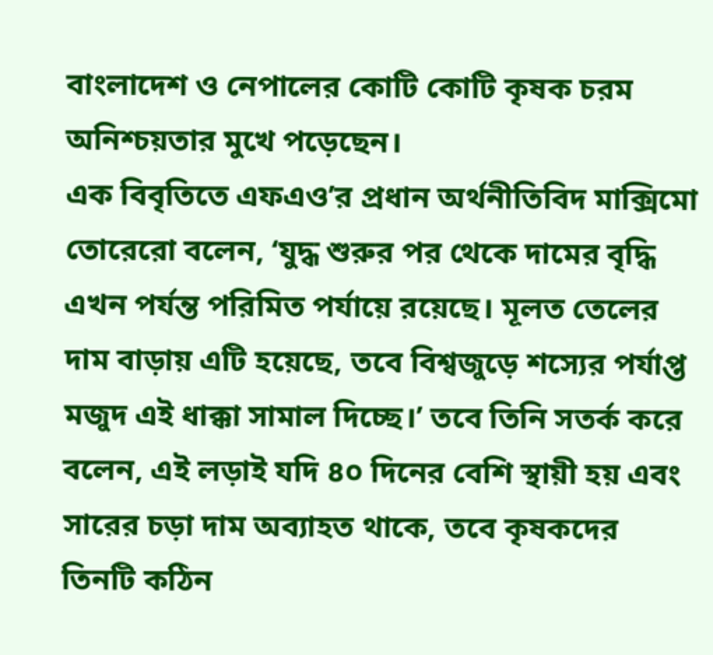বাংলাদেশ ও নেপালের কোটি কোটি কৃষক চরম অনিশ্চয়তার মুখে পড়েছেন।
এক বিবৃতিতে এফএও’র প্রধান অর্থনীতিবিদ মাক্সিমো তোরেরো বলেন, ‘যুদ্ধ শুরুর পর থেকে দামের বৃদ্ধি এখন পর্যন্ত পরিমিত পর্যায়ে রয়েছে। মূলত তেলের দাম বাড়ায় এটি হয়েছে, তবে বিশ্বজুড়ে শস্যের পর্যাপ্ত মজুদ এই ধাক্কা সামাল দিচ্ছে।’ তবে তিনি সতর্ক করে বলেন, এই লড়াই যদি ৪০ দিনের বেশি স্থায়ী হয় এবং সারের চড়া দাম অব্যাহত থাকে, তবে কৃষকদের তিনটি কঠিন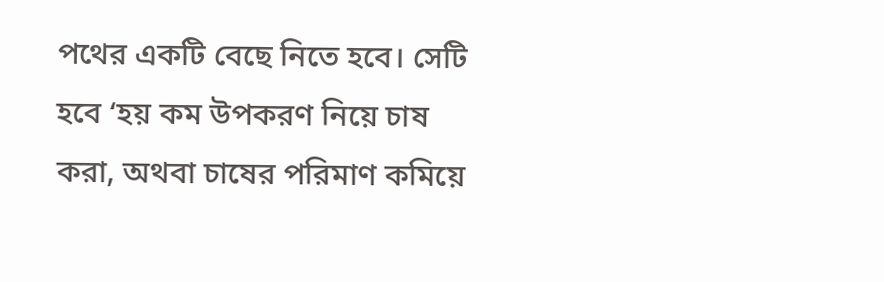পথের একটি বেছে নিতে হবে। সেটি হবে ‘হয় কম উপকরণ নিয়ে চাষ করা, অথবা চাষের পরিমাণ কমিয়ে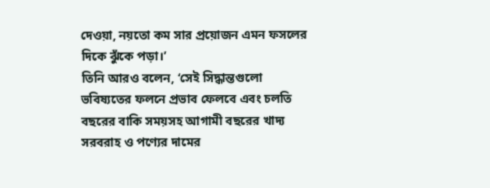দেওয়া, নয়তো কম সার প্রয়োজন এমন ফসলের দিকে ঝুঁকে পড়া।’
তিনি আরও বলেন, ‘সেই সিদ্ধান্তগুলো ভবিষ্যতের ফলনে প্রভাব ফেলবে এবং চলতি বছরের বাকি সময়সহ আগামী বছরের খাদ্য সরবরাহ ও পণ্যের দামের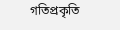গতিপ্রকৃতি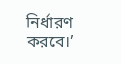নির্ধারণ করবে।’